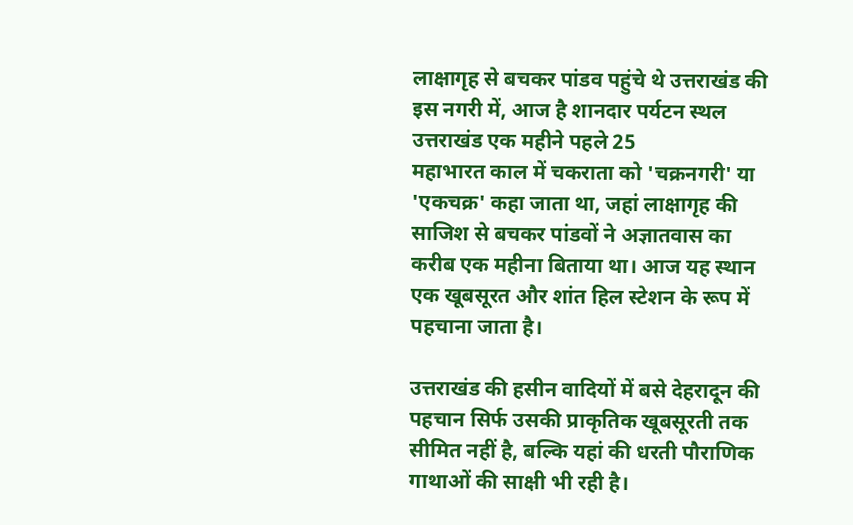लाक्षागृह से बचकर पांडव पहुंचे थे उत्तराखंड की इस नगरी में, आज है शानदार पर्यटन स्थल उत्तराखंड एक महीने पहले 25
महाभारत काल में चकराता को 'चक्रनगरी' या 'एकचक्र' कहा जाता था, जहां लाक्षागृह की साजिश से बचकर पांडवों ने अज्ञातवास का करीब एक महीना बिताया था। आज यह स्थान एक खूबसूरत और शांत हिल स्टेशन के रूप में पहचाना जाता है।

उत्तराखंड की हसीन वादियों में बसे देहरादून की पहचान सिर्फ उसकी प्राकृतिक खूबसूरती तक सीमित नहीं है, बल्कि यहां की धरती पौराणिक गाथाओं की साक्षी भी रही है।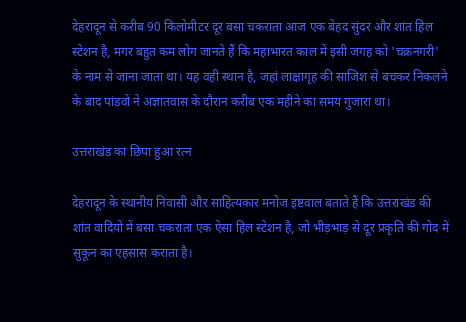देहरादून से करीब 90 किलोमीटर दूर बसा चकराता आज एक बेहद सुंदर और शांत हिल स्टेशन है, मगर बहुत कम लोग जानते हैं कि महाभारत काल में इसी जगह को 'चक्रनगरी' के नाम से जाना जाता था। यह वही स्थान है, जहां लाक्षागृह की साजिश से बचकर निकलने के बाद पांडवों ने अज्ञातवास के दौरान करीब एक महीने का समय गुजारा था।

उत्तराखंड का छिपा हुआ रत्न

देहरादून के स्थानीय निवासी और साहित्यकार मनोज इष्टवाल बताते हैं कि उत्तराखंड की शांत वादियों में बसा चकराता एक ऐसा हिल स्टेशन है, जो भीड़भाड़ से दूर प्रकृति की गोद में सुकून का एहसास कराता है।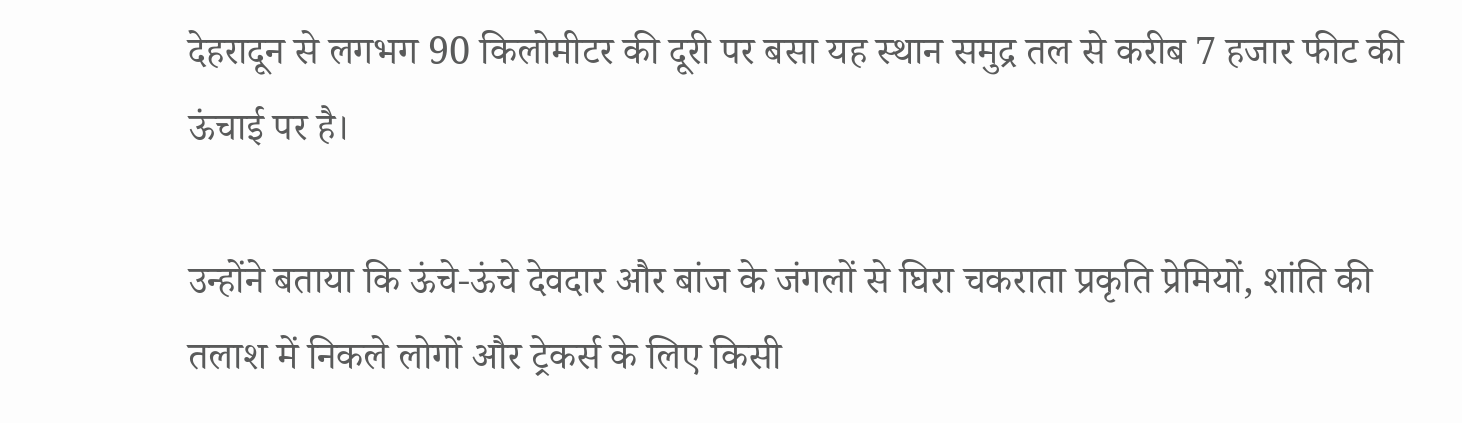देहरादून से लगभग 90 किलोमीटर की दूरी पर बसा यह स्थान समुद्र तल से करीब 7 हजार फीट की ऊंचाई पर है।

उन्होंने बताया कि ऊंचे-ऊंचे देवदार और बांज के जंगलों से घिरा चकराता प्रकृति प्रेमियों, शांति की तलाश में निकले लोगों और ट्रेकर्स के लिए किसी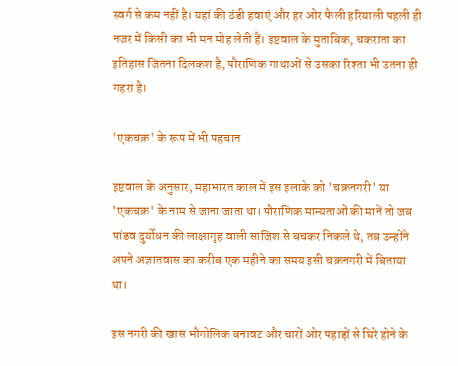स्वर्ग से कम नहीं है। यहां की ठंडी हवाएं और हर ओर फैली हरियाली पहली ही नजर में किसी का भी मन मोह लेती हैं। इष्टवाल के मुताबिक, चकराता का इतिहास जितना दिलकश है, पौराणिक गाथाओं से उसका रिश्ता भी उतना ही गहरा है।

'एकचक्र' के रूप में भी पहचान

इष्टवाल के अनुसार, महाभारत काल में इस इलाके को 'चक्रनगरी' या 'एकचक्र' के नाम से जाना जाता था। पौराणिक मान्यताओं की मानें तो जब पांडव दुर्योधन की लाक्षागृह वाली साजिश से बचकर निकले थे, तब उन्होंने अपने अज्ञातवास का करीब एक महीने का समय इसी चक्रनगरी में बिताया था।

इस नगरी की खास भौगोलिक बनावट और चारों ओर पहाड़ों से घिरे होने के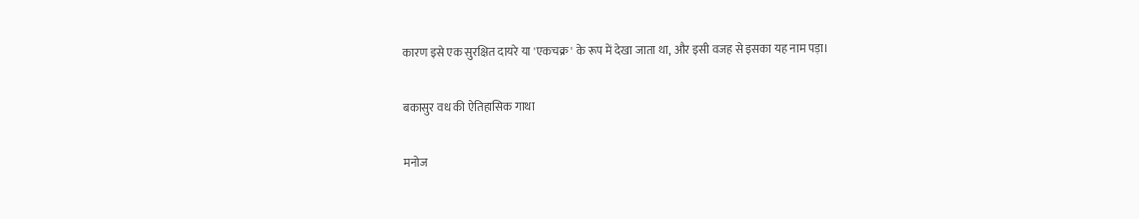कारण इसे एक सुरक्षित दायरे या 'एकचक्र' के रूप में देखा जाता था, और इसी वजह से इसका यह नाम पड़ा।

बकासुर वध की ऐतिहासिक गाथा

मनोज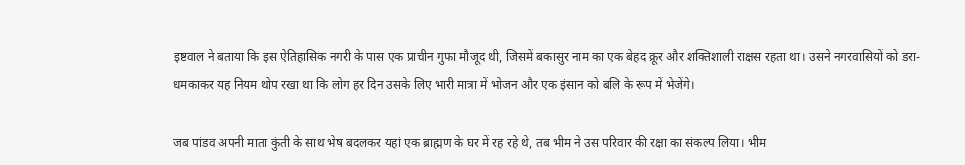इष्टवाल ने बताया कि इस ऐतिहासिक नगरी के पास एक प्राचीन गुफा मौजूद थी, जिसमें बकासुर नाम का एक बेहद क्रूर और शक्तिशाली राक्षस रहता था। उसने नगरवासियों को डरा-धमकाकर यह नियम थोप रखा था कि लोग हर दिन उसके लिए भारी मात्रा में भोजन और एक इंसान को बलि के रूप में भेजेंगे।

जब पांडव अपनी माता कुंती के साथ भेष बदलकर यहां एक ब्राह्मण के घर में रह रहे थे, तब भीम ने उस परिवार की रक्षा का संकल्प लिया। भीम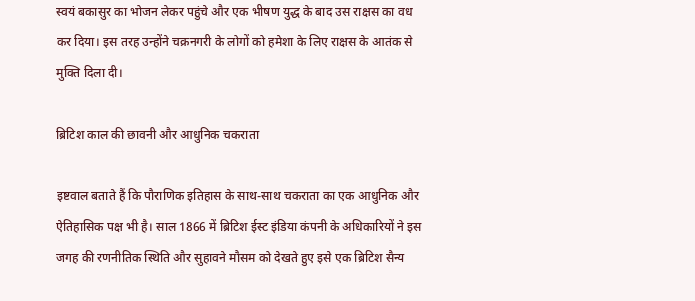स्वयं बकासुर का भोजन लेकर पहुंचे और एक भीषण युद्ध के बाद उस राक्षस का वध कर दिया। इस तरह उन्होंने चक्रनगरी के लोगों को हमेशा के लिए राक्षस के आतंक से मुक्ति दिला दी।

ब्रिटिश काल की छावनी और आधुनिक चकराता

इष्टवाल बताते हैं कि पौराणिक इतिहास के साथ-साथ चकराता का एक आधुनिक और ऐतिहासिक पक्ष भी है। साल 1866 में ब्रिटिश ईस्ट इंडिया कंपनी के अधिकारियों ने इस जगह की रणनीतिक स्थिति और सुहावने मौसम को देखते हुए इसे एक ब्रिटिश सैन्य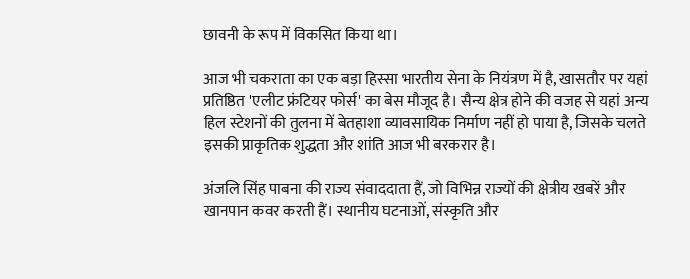छावनी के रूप में विकसित किया था।

आज भी चकराता का एक बड़ा हिस्सा भारतीय सेना के नियंत्रण में है, खासतौर पर यहां प्रतिष्ठित 'एलीट फ्रंटियर फोर्स' का बेस मौजूद है। सैन्य क्षेत्र होने की वजह से यहां अन्य हिल स्टेशनों की तुलना में बेतहाशा व्यावसायिक निर्माण नहीं हो पाया है, जिसके चलते इसकी प्राकृतिक शुद्धता और शांति आज भी बरकरार है।

अंजलि सिंह पाबना की राज्य संवाददाता हैं, जो विभिन्न राज्यों की क्षेत्रीय खबरें और खानपान कवर करती हैं। स्थानीय घटनाओं, संस्कृति और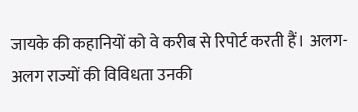जायके की कहानियों को वे करीब से रिपोर्ट करती हैं। अलग-अलग राज्यों की विविधता उनकी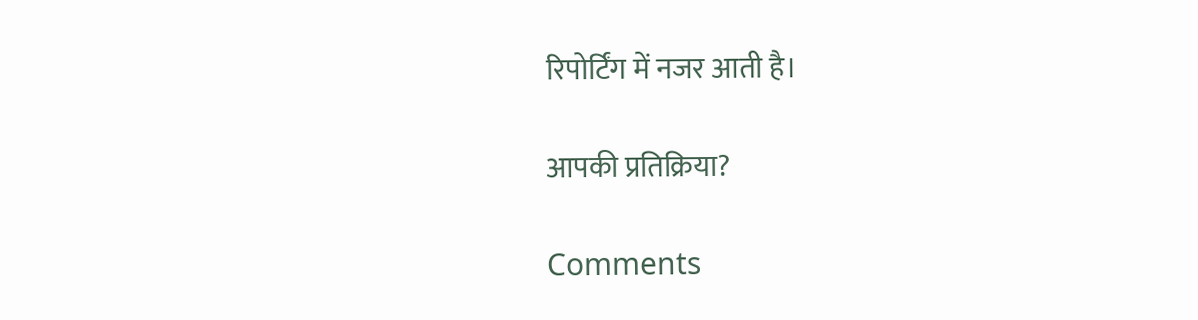रिपोर्टिंग में नजर आती है।

आपकी प्रतिक्रिया?

Comments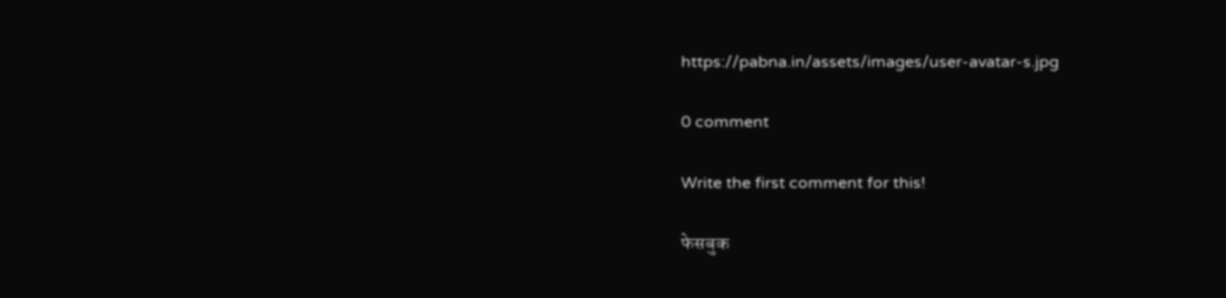https://pabna.in/assets/images/user-avatar-s.jpg

0 comment

Write the first comment for this!

फेसबुक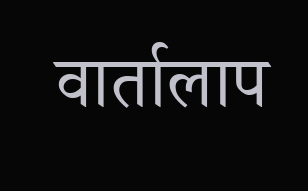वार्तालाप